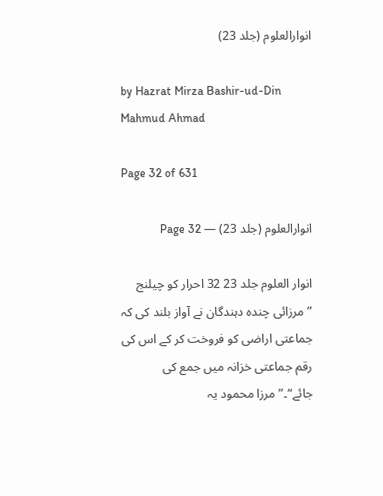انوارالعلوم (جلد 23)

by Hazrat Mirza Bashir-ud-Din Mahmud Ahmad

Page 32 of 631

انوارالعلوم (جلد 23) — Page 32

انوار العلوم جلد 23 32 احرار کو چیلنج ”مرزائی چندہ دہندگان نے آواز بلند کی کہ جماعتی اراضی کو فروخت کر کے اس کی رقم جماعتی خزانہ میں جمع کی جائے“۔”مرزا محمود یہ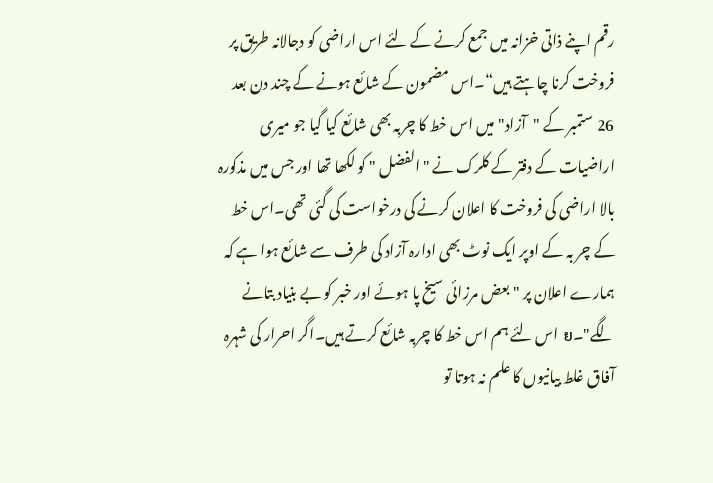رقم اپنے ذاتی خزانہ میں جمع کرنے کے لئے اس اراضی کو دجالانہ طریق پر فروخت کرنا چاہتے ہیں“۔اس مضمون کے شائع ہونے کے چند دن بعد 26 ستمبر کے "آزاد" میں اس خط کا چربہ بھی شائع کیا گیا جو میری اراضیات کے دفتر کے کلرک نے "الفضل " کو لکھا تھا اور جس میں مذکورہ بالا اراضی کی فروخت کا اعلان کرنے کی درخواست کی گئی تھی۔اس خط کے چر بہ کے اوپر ایک نوٹ بھی ادارہ آزاد کی طرف سے شائع ہوا ہے کہ ہمارے اعلان پر " بعض مرزائی سیخ پا ہوئے اور خبر کو بے بنیاد بتانے لگے"۔ย اس لئے ہم اس خط کا چربہ شائع کرتے ہیں۔اگر احرار کی شہرہ آفاق غلط بیانیوں کا علم نہ ہوتا تو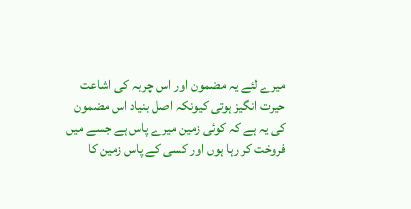میرے لئے یہ مضمون اور اس چربہ کی اشاعت حیرت انگیز ہوتی کیونکہ اصل بنیاد اس مضمون کی یہ ہے کہ کوئی زمین میرے پاس ہے جسے میں فروخت کر رہا ہوں اور کسی کے پاس زمین کا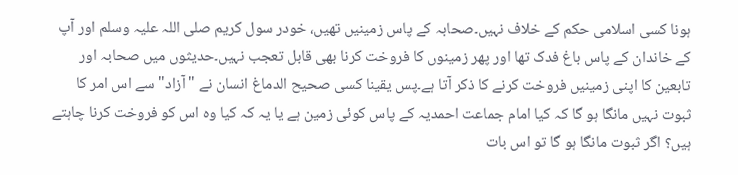ہونا کسی اسلامی حکم کے خلاف نہیں۔صحابہ کے پاس زمینیں تھیں، خودر سول کریم صلی اللہ علیہ وسلم اور آپ کے خاندان کے پاس باغ فدک تھا اور پھر زمینوں کا فروخت کرنا بھی قابل تعجب نہیں۔حدیثوں میں صحابہ اور تابعین کا اپنی زمینیں فروخت کرنے کا ذکر آتا ہے۔پس یقینا کسی صحیح الدماغ انسان نے "آزاد" سے اس امر کا ثبوت نہیں مانگا ہو گا کہ کیا امام جماعت احمدیہ کے پاس کوئی زمین ہے یا یہ کہ کیا وہ اس کو فروخت کرنا چاہتے ہیں؟ اگر ثبوت مانگا ہو گا تو اس بات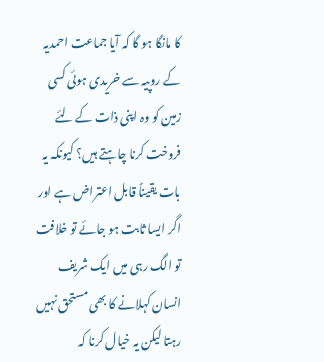کا مانگا ہو گا کہ آیا جماعت احمدیہ کے روپیہ سے خریدی ہوئی کسی زمین کو وہ اپنی ذات کے لئے فروخت کرنا چاہتے ہیں؟ کیونکہ یہ بات یقیناً قابل اعتراض ہے اور اگر ایسا ثابت ہو جائے تو خلافت تو الگ رہی میں ایک شریف انسان کہلانے کا بھی مستحق نہیں رہتا لیکن یہ خیال کرنا کہ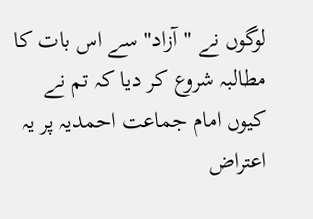لوگوں نے "آزاد" سے اس بات کا مطالبہ شروع کر دیا کہ تم نے کیوں امام جماعت احمدیہ پر یہ اعتراض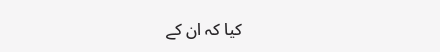کیا کہ ان کے